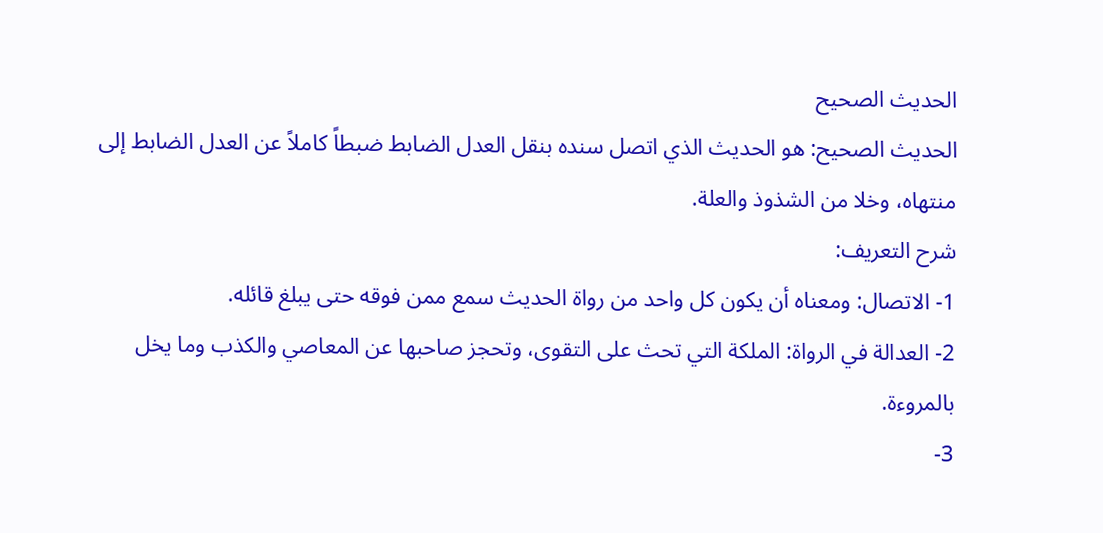الحديث الصحيح
الحديث الصحيح: هو الحديث الذي اتصل سنده بنقل العدل الضابط ضبطاً كاملاً عن العدل الضابط إلى منتهاه، وخلا من الشذوذ والعلة.
شرح التعريف:
1- الاتصال: ومعناه أن يكون كل واحد من رواة الحديث سمع ممن فوقه حتى يبلغ قائله.
2- العدالة في الرواة: الملكة التي تحث على التقوى، وتحجز صاحبها عن المعاصي والكذب وما يخل بالمروءة.
3-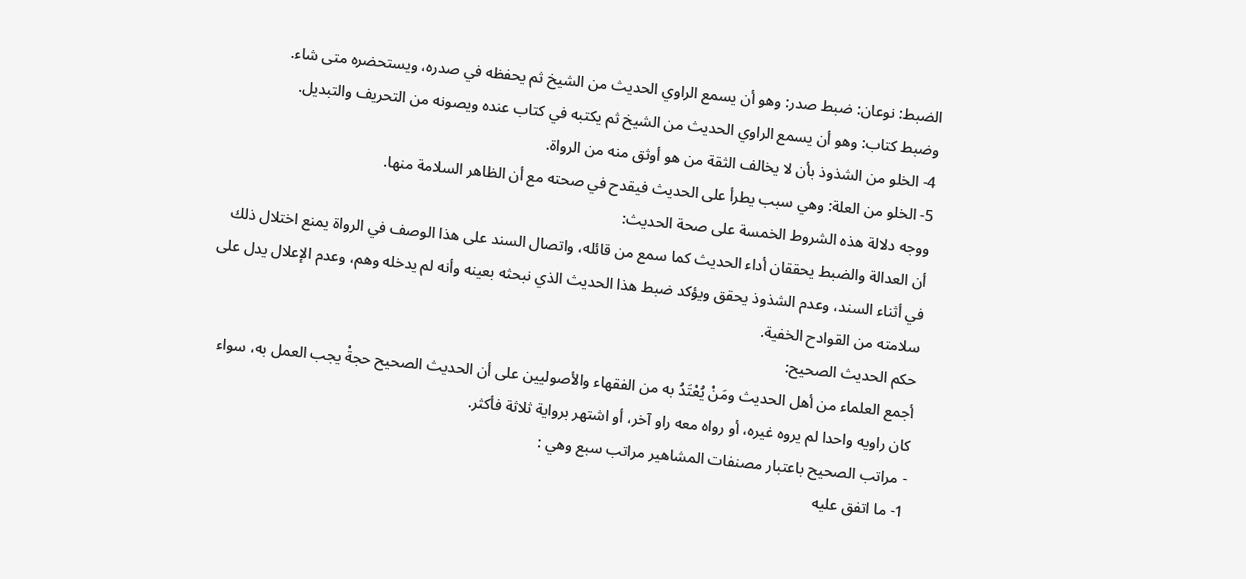الضبط: نوعان: ضبط صدر: وهو أن يسمع الراوي الحديث من الشيخ ثم يحفظه في صدره، ويستحضره متى شاء.
وضبط كتاب: وهو أن يسمع الراوي الحديث من الشيخ ثم يكتبه في كتاب عنده ويصونه من التحريف والتبديل.
4- الخلو من الشذوذ بأن لا يخالف الثقة من هو أوثق منه من الرواة.
5- الخلو من العلة: وهي سبب يطرأ على الحديث فيقدح في صحته مع أن الظاهر السلامة منها.
ووجه دلالة هذه الشروط الخمسة على صحة الحديث:
أن العدالة والضبط يحققان أداء الحديث كما سمع من قائله، واتصال السند على هذا الوصف في الرواة يمنع اختلال ذلك في أثناء السند، وعدم الشذوذ يحقق ويؤكد ضبط هذا الحديث الذي نبحثه بعينه وأنه لم يدخله وهم، وعدم الإعلال يدل على سلامته من القوادح الخفية.
حكم الحديث الصحيح:
أجمع العلماء من أهل الحديث ومَنْ يُعْتَدُ به من الفقهاء والأصوليين على أن الحديث الصحيح حجةْ يجب العمل به، سواء كان راويه واحدا لم يروه غيره، أو رواه معه راو آخر، أو اشتهر برواية ثلاثة فأكثر.
- مراتب الصحيح باعتبار مصنفات المشاهير مراتب سبع وهي :
1- ما اتفق عليه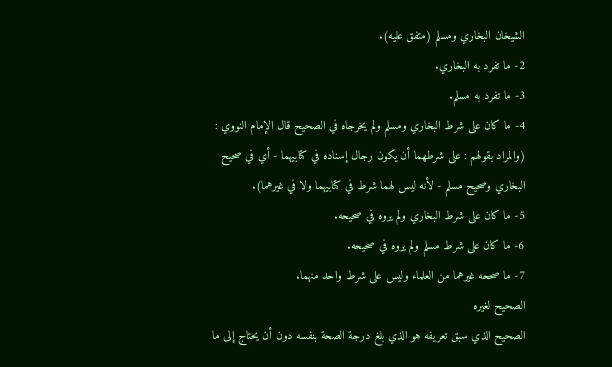الشيخان البخاري ومسلم (متفق عليه).
2- ما تفرد به البخاري.
3- ما تفرد به مسلم.
4- ما كان على شرط البخاري ومسلم ولم يخرجاه في الصحيح قال الإمام النووي : (والمراد بقولهم : على شرطهما أن يكون رجال إسناده في كتابيهما - أي في صحيح البخاري وصحيح مسلم - لأنه ليس لهما شرط في كتابيهما ولا في غيرهما).
5- ما كان على شرط البخاري ولم يروه في صحيحه.
6- ما كان على شرط مسلم ولم يروه في صحيحه.
7- ما صححه غيرهما من العلماء وليس على شرط واحد منهما.
الصحيح لغيره
الصحيح الذي سبق تعريفه هو الذي بلغ درجة الصحة بنفسه دون أن يحتاج إلى ما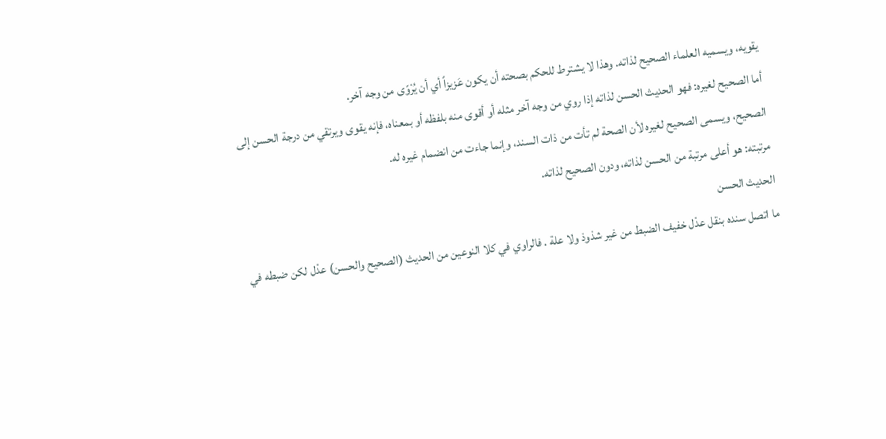يقويه، ويسميه العلماء الصحيح لذاته. وهذا لا يشترط للحكم بصحته أن يكون عَزيزاً أي أن يُرْوّى من وجه آخر.
أما الصحيح لغيره: فهو الحديث الحسن لذاته إذا روي من وجه آخر مثله أو أقوى منه بلفظه أو بمعناه، فإنه يقوى ويرتقي من درجة الحسن إلى الصحيح، ويسمى الصحيح لغيره لأن الصحة لم تأت من ذات السند، وإنما جاءت من انضمام غيره له.
مرتبته: هو أعلى مرتبة من الحسن لذاته، ودون الصحيح لذاته.
الحديث الحسن
ما اتصل سنده بنقل عدْل خفيف الضبط من غير شذوذ ولا علة . فالراوي في كلا النوعين من الحديث (الصحيح والحسن) عدْل لكن ضبطه في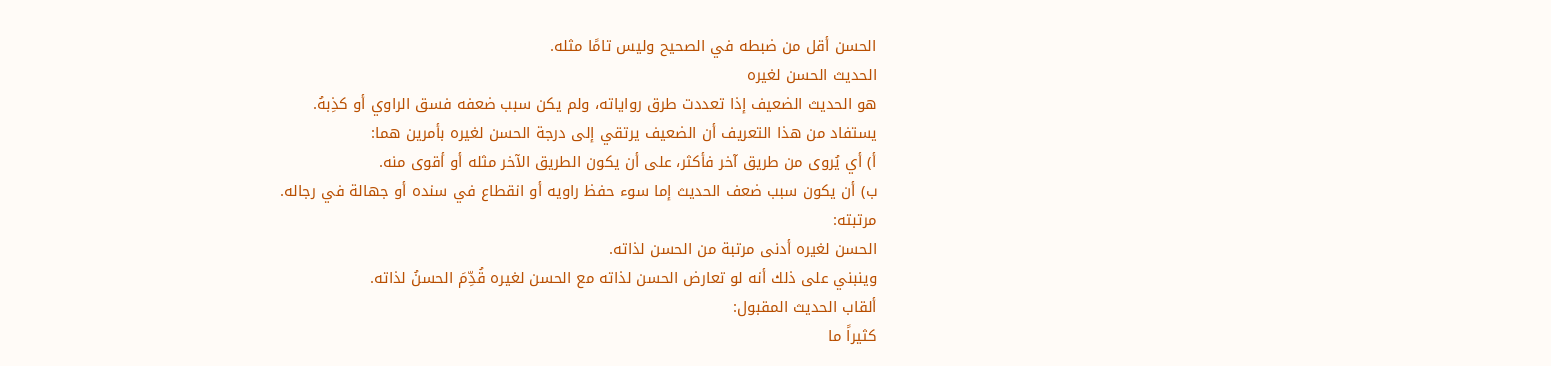الحسن أقل من ضبطه في الصحيح وليس تامًا مثله.
الحديث الحسن لغيره
هو الحديث الضعيف إذا تعددت طرق رواياته، ولم يكن سبب ضعفه فسق الراوي أو كذِبهُ.
يستفاد من هذا التعريف أن الضعيف يرتقي إلى درجة الحسن لغيره بأمرين هما:
أ) أي يُروى من طريق آخر فأكثر، على أن يكون الطريق الآخر مثله أو أقوى منه.
ب) أن يكون سبب ضعف الحديث إما سوء حفظ راويه أو انقطاع في سنده أو جهالة في رجاله.
مرتبته:
الحسن لغيره أدنى مرتبة من الحسن لذاته.
وينبني على ذلك أنه لو تعارض الحسن لذاته مع الحسن لغيره قُدِّمَ الحسنُ لذاته.
ألقاب الحديث المقبول:
كثيراً ما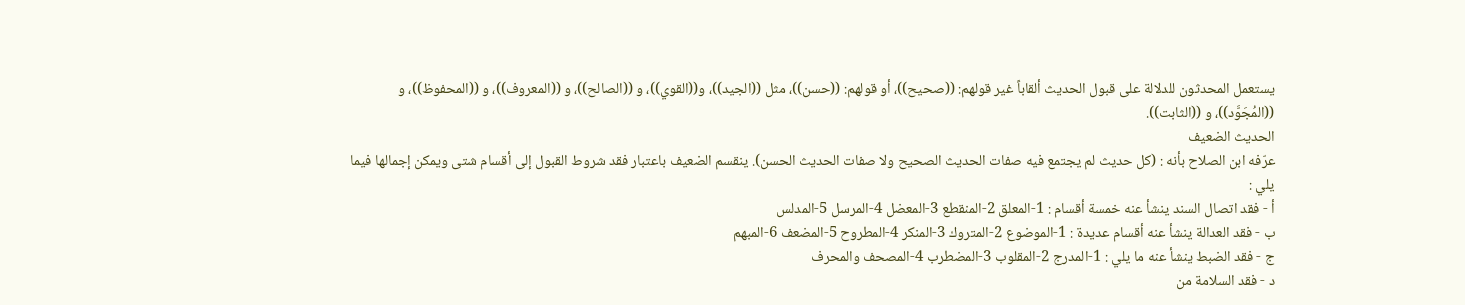يستعمل المحدثون للدلالة على قبول الحديث ألقاباً غير قولهم: ((صحيح))، أو قولهم: ((حسن))، مثل ((الجيد))، و((القوي))، و ((الصالح))، و ((المعروف))، و ((المحفوظ))، و ((المُجَوَّد))، و ((الثابت)).
الحديث الضعيف
عرّفه ابن الصلاح بأنه : (كل حديث لم يجتمع فيه صفات الحديث الصحيح ولا صفات الحديث الحسن). ينقسم الضعيف باعتبار فقد شروط القبول إلى أقسام شتى ويمكن إجمالها فيما يلي :
أ - فقد اتصال السند ينشأ عنه خمسة أقسام : 1-المعلق 2-المنقطع 3-المعضل 4-المرسل 5-المدلس
ب - فقد العدالة ينشأ عنه أقسام عديدة : 1-الموضوع 2-المتروك 3-المنكر 4-المطروح 5-المضعف 6-المبهم
ج - فقد الضبط ينشأ عنه ما يلي : 1-المدرج 2-المقلوب 3-المضطرب 4-المصحف والمحرف
د - فقد السلامة من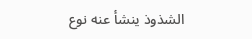الشذوذ ينشأ عنه نوع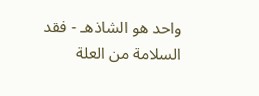واحد هو الشاذهـ - فقد السلامة من العلة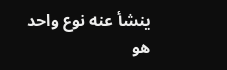ينشأ عنه نوع واحد هو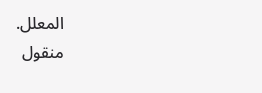المعلل.
منقول